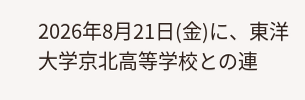2026年8月21日(金)に、東洋大学京北高等学校との連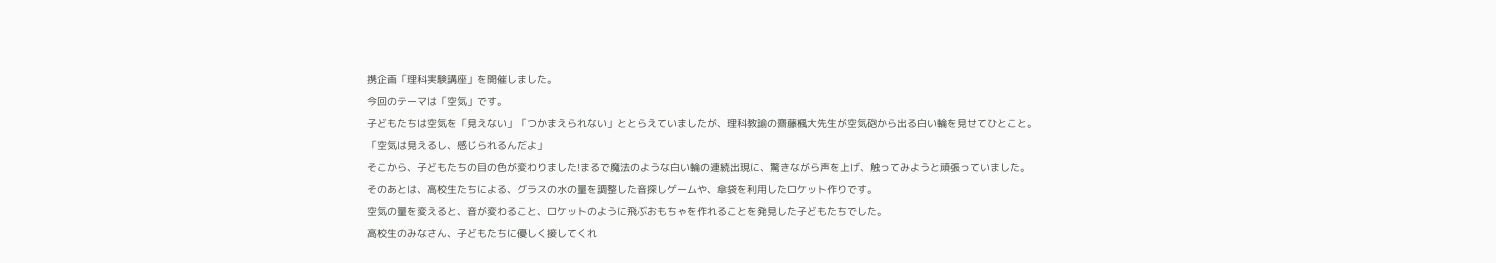携企画「理科実験講座」を開催しました。
今回のテーマは「空気」です。
子どもたちは空気を「見えない」「つかまえられない」ととらえていましたが、理科教諭の齋藤楓大先生が空気砲から出る白い輪を見せてひとこと。
「空気は見えるし、感じられるんだよ」
そこから、子どもたちの目の色が変わりました!まるで魔法のような白い輪の連続出現に、驚きながら声を上げ、触ってみようと頑張っていました。
そのあとは、高校生たちによる、グラスの水の量を調整した音探しゲームや、傘袋を利用したロケット作りです。
空気の量を変えると、音が変わること、ロケットのように飛ぶおもちゃを作れることを発見した子どもたちでした。
高校生のみなさん、子どもたちに優しく接してくれ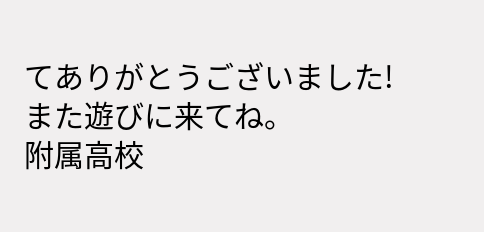てありがとうございました!また遊びに来てね。
附属高校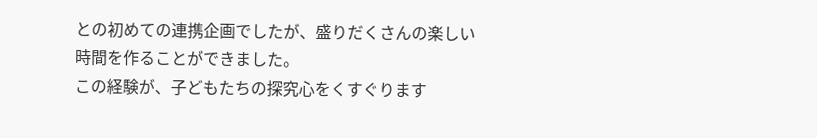との初めての連携企画でしたが、盛りだくさんの楽しい時間を作ることができました。
この経験が、子どもたちの探究心をくすぐります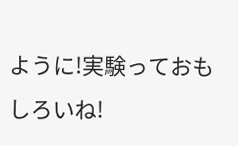ように!実験っておもしろいね!